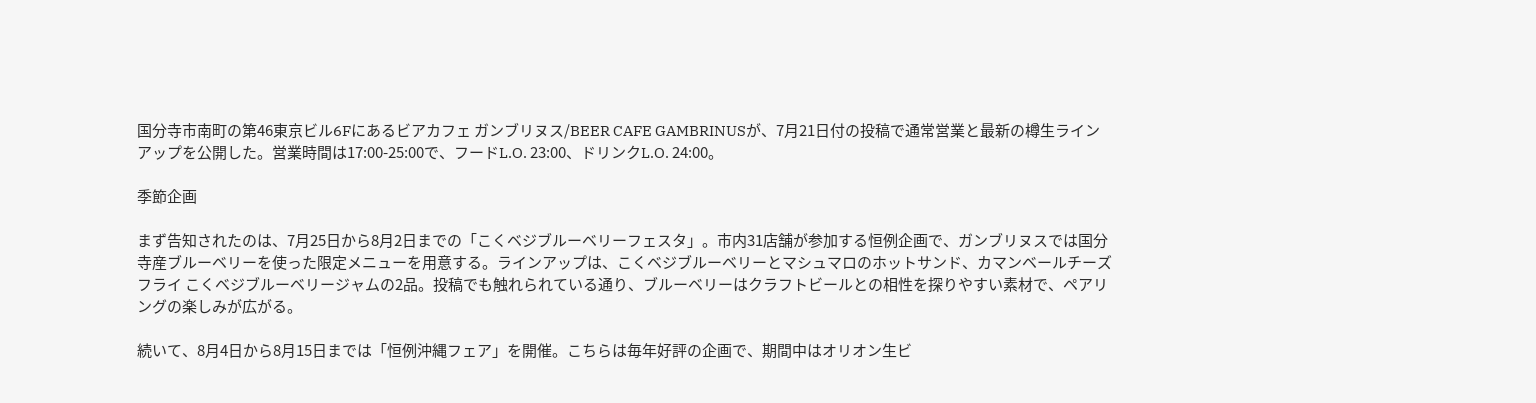国分寺市南町の第46東京ビル6Fにあるビアカフェ ガンブリヌス/BEER CAFE GAMBRINUSが、7月21日付の投稿で通常営業と最新の樽生ラインアップを公開した。営業時間は17:00-25:00で、フードL.O. 23:00、ドリンクL.O. 24:00。

季節企画

まず告知されたのは、7月25日から8月2日までの「こくベジブルーベリーフェスタ」。市内31店舗が参加する恒例企画で、ガンブリヌスでは国分寺産ブルーベリーを使った限定メニューを用意する。ラインアップは、こくベジブルーベリーとマシュマロのホットサンド、カマンベールチーズフライ こくベジブルーベリージャムの2品。投稿でも触れられている通り、ブルーベリーはクラフトビールとの相性を探りやすい素材で、ペアリングの楽しみが広がる。

続いて、8月4日から8月15日までは「恒例沖縄フェア」を開催。こちらは毎年好評の企画で、期間中はオリオン生ビ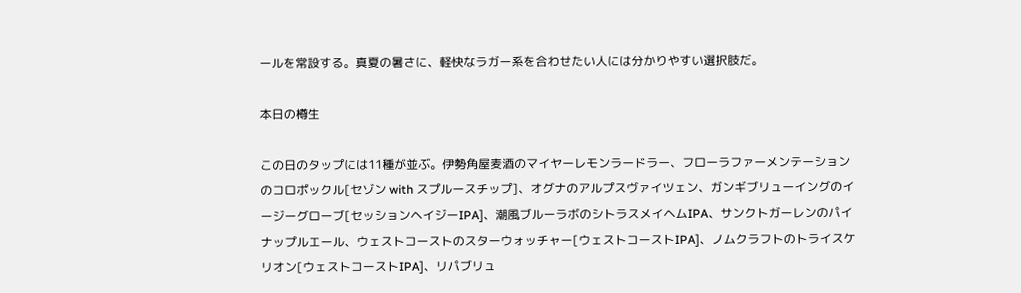ールを常設する。真夏の暑さに、軽快なラガー系を合わせたい人には分かりやすい選択肢だ。

本日の樽生

この日のタップには11種が並ぶ。伊勢角屋麦酒のマイヤーレモンラードラー、フローラファーメンテーションのコロポックル[セゾン with スプルースチップ]、オグナのアルプスヴァイツェン、ガンギブリューイングのイージーグローブ[セッションヘイジーIPA]、潮風ブルーラボのシトラスメイヘムIPA、サンクトガーレンのパイナップルエール、ウェストコーストのスターウォッチャー[ウェストコーストIPA]、ノムクラフトのトライスケリオン[ウェストコーストIPA]、リパブリュ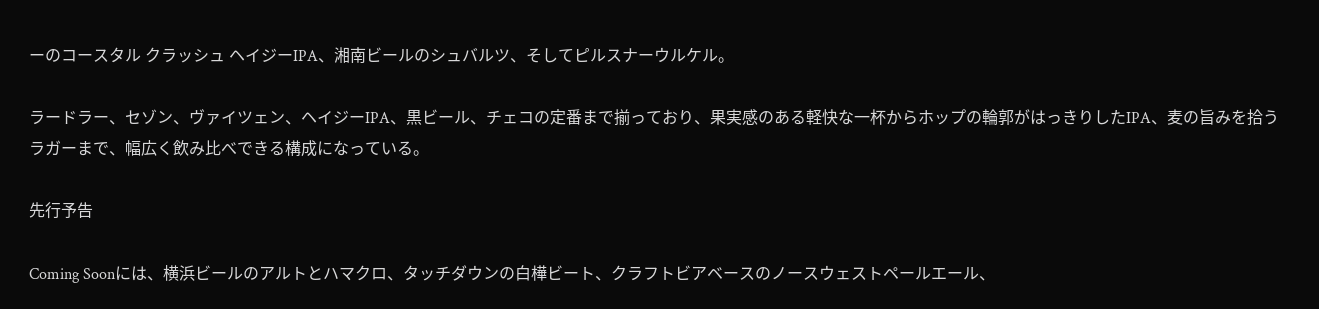ーのコースタル クラッシュ ヘイジーIPA、湘南ビールのシュバルツ、そしてピルスナーウルケル。

ラードラー、セゾン、ヴァイツェン、ヘイジーIPA、黒ビール、チェコの定番まで揃っており、果実感のある軽快な一杯からホップの輪郭がはっきりしたIPA、麦の旨みを拾うラガーまで、幅広く飲み比べできる構成になっている。

先行予告

Coming Soonには、横浜ビールのアルトとハマクロ、タッチダウンの白樺ビート、クラフトビアベースのノースウェストペールエール、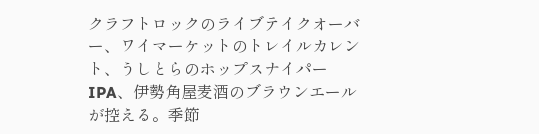クラフトロックのライブテイクオーバー、ワイマーケットのトレイルカレント、うしとらのホップスナイパーIPA、伊勢角屋麦酒のブラウンエールが控える。季節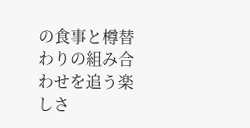の食事と樽替わりの組み合わせを追う楽しさ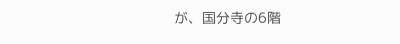が、国分寺の6階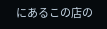にあるこの店の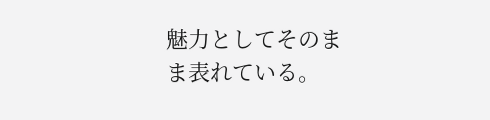魅力としてそのまま表れている。